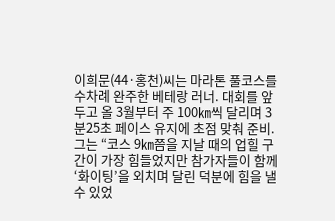이희문(44·홍천)씨는 마라톤 풀코스를 수차례 완주한 베테랑 러너. 대회를 앞두고 올 3월부터 주 100㎞씩 달리며 3분25초 페이스 유지에 초점 맞춰 준비. 그는 “코스 9㎞쯤을 지날 때의 업힐 구간이 가장 힘들었지만 참가자들이 함께 ‘화이팅’을 외치며 달린 덕분에 힘을 낼 수 있었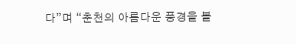다”며 “춘천의 아름다운 풍경을 볼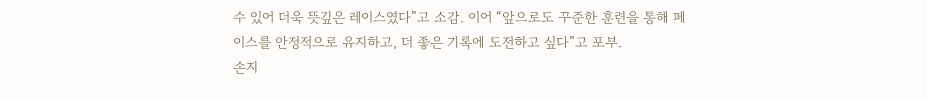수 있어 더욱 뜻깊은 레이스였다”고 소감. 이어 “앞으로도 꾸준한 훈련을 통해 페이스를 안정적으로 유지하고, 더 좋은 기록에 도전하고 싶다”고 포부.
손지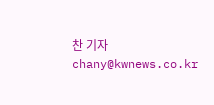찬 기자 chany@kwnews.co.kr